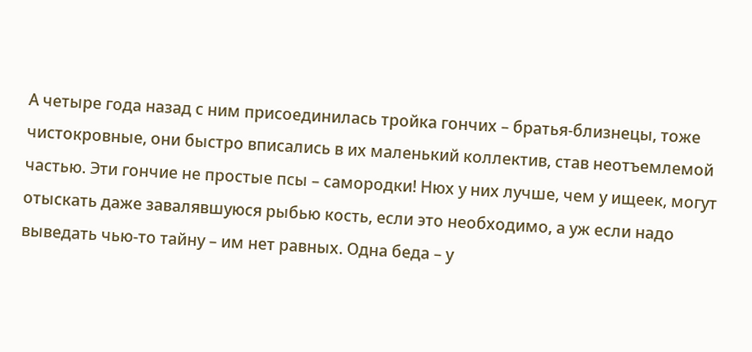А четыре года назад с ним присоединилась тройка гончих – братья-близнецы, тоже чистокровные, они быстро вписались в их маленький коллектив, став неотъемлемой частью. Эти гончие не простые псы – самородки! Нюх у них лучше, чем у ищеек, могут отыскать даже завалявшуюся рыбью кость, если это необходимо, а уж если надо выведать чью-то тайну – им нет равных. Одна беда – у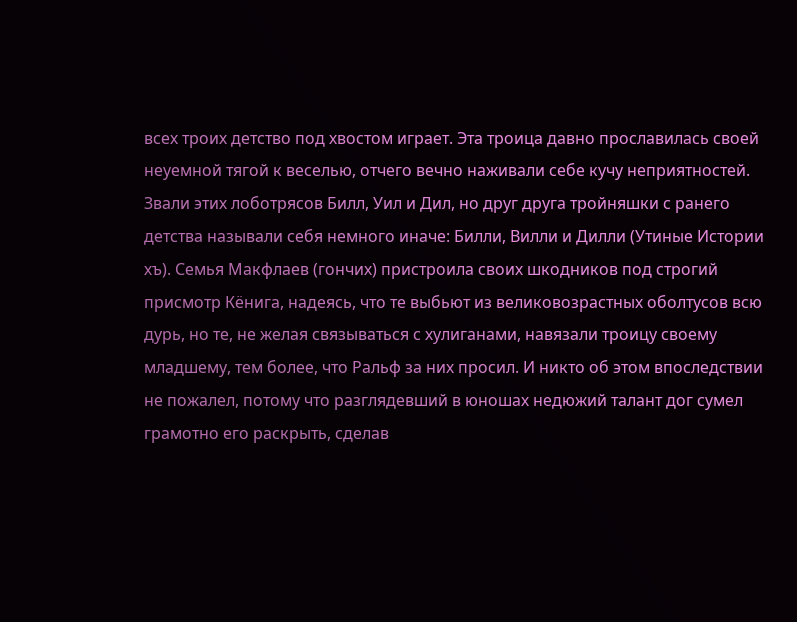всех троих детство под хвостом играет. Эта троица давно прославилась своей неуемной тягой к веселью, отчего вечно наживали себе кучу неприятностей. Звали этих лоботрясов Билл, Уил и Дил, но друг друга тройняшки с ранего детства называли себя немного иначе: Билли, Вилли и Дилли (Утиные Истории хъ). Семья Макфлаев (гончих) пристроила своих шкодников под строгий присмотр Кёнига, надеясь, что те выбьют из великовозрастных оболтусов всю дурь, но те, не желая связываться с хулиганами, навязали троицу своему младшему, тем более, что Ральф за них просил. И никто об этом впоследствии не пожалел, потому что разглядевший в юношах недюжий талант дог сумел грамотно его раскрыть, сделав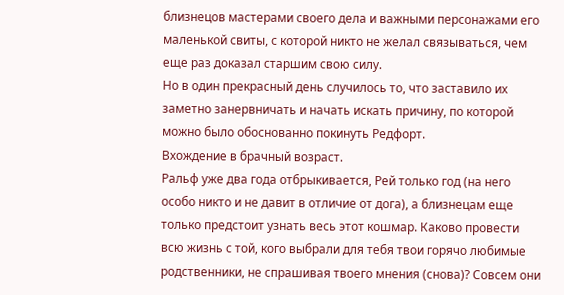близнецов мастерами своего дела и важными персонажами его маленькой свиты, с которой никто не желал связываться, чем еще раз доказал старшим свою силу.
Но в один прекрасный день случилось то, что заставило их заметно занервничать и начать искать причину, по которой можно было обоснованно покинуть Редфорт.
Вхождение в брачный возраст.
Ральф уже два года отбрыкивается, Рей только год (на него особо никто и не давит в отличие от дога), а близнецам еще только предстоит узнать весь этот кошмар. Каково провести всю жизнь с той, кого выбрали для тебя твои горячо любимые родственники, не спрашивая твоего мнения (снова)? Совсем они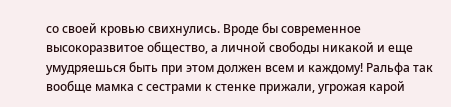со своей кровью свихнулись. Вроде бы современное высокоразвитое общество, а личной свободы никакой и еще умудряешься быть при этом должен всем и каждому! Ральфа так вообще мамка с сестрами к стенке прижали, угрожая карой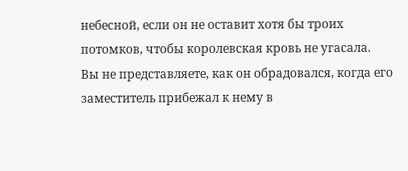небесной, если он не оставит хотя бы троих потомков, чтобы королевская кровь не угасала.
Вы не представляете, как он обрадовался, когда его заместитель прибежал к нему в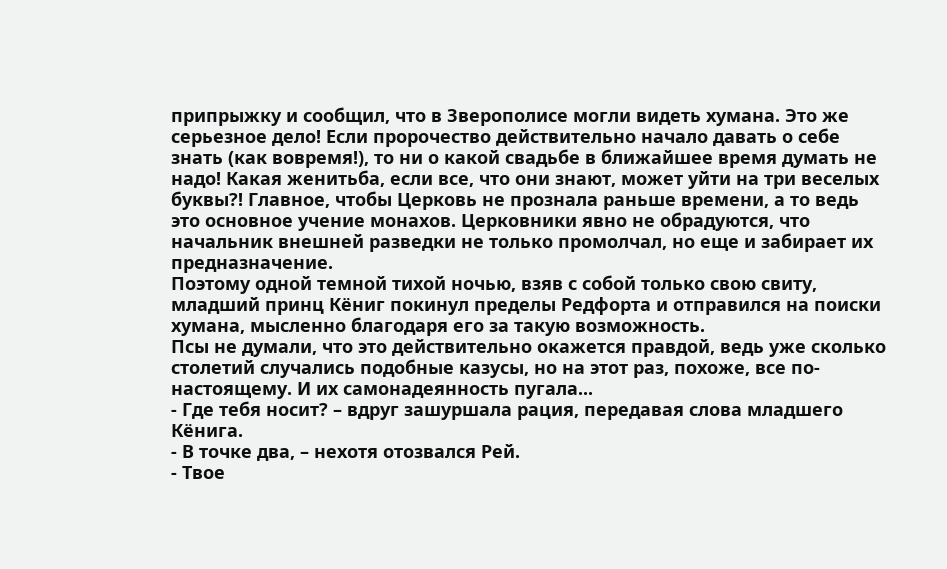припрыжку и сообщил, что в Зверополисе могли видеть хумана. Это же серьезное дело! Если пророчество действительно начало давать о себе знать (как вовремя!), то ни о какой свадьбе в ближайшее время думать не надо! Какая женитьба, если все, что они знают, может уйти на три веселых буквы?! Главное, чтобы Церковь не прознала раньше времени, а то ведь это основное учение монахов. Церковники явно не обрадуются, что начальник внешней разведки не только промолчал, но еще и забирает их предназначение.
Поэтому одной темной тихой ночью, взяв с собой только свою свиту, младший принц Кёниг покинул пределы Редфорта и отправился на поиски хумана, мысленно благодаря его за такую возможность.
Псы не думали, что это действительно окажется правдой, ведь уже сколько столетий случались подобные казусы, но на этот раз, похоже, все по-настоящему. И их самонадеянность пугала...
- Где тебя носит? – вдруг зашуршала рация, передавая слова младшего Кёнига.
- В точке два, – нехотя отозвался Рей.
- Твое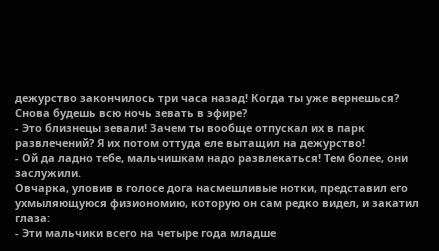дежурство закончилось три часа назад! Когда ты уже вернешься? Снова будешь всю ночь зевать в эфире?
- Это близнецы зевали! Зачем ты вообще отпускал их в парк развлечений? Я их потом оттуда еле вытащил на дежурство!
- Ой да ладно тебе, мальчишкам надо развлекаться! Тем более, они заслужили.
Овчарка, уловив в голосе дога насмешливые нотки, представил его ухмыляющуюся физиономию, которую он сам редко видел, и закатил глаза:
- Эти мальчики всего на четыре года младше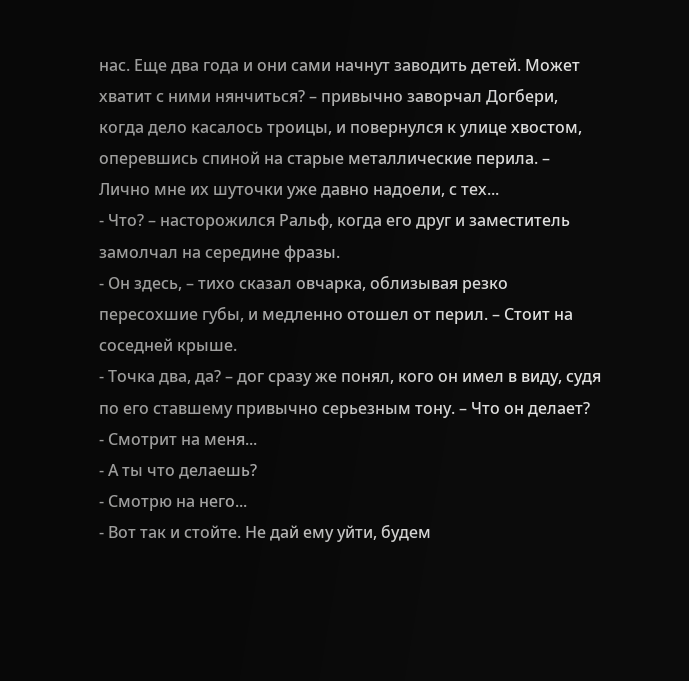нас. Еще два года и они сами начнут заводить детей. Может хватит с ними нянчиться? – привычно заворчал Догбери, когда дело касалось троицы, и повернулся к улице хвостом, оперевшись спиной на старые металлические перила. – Лично мне их шуточки уже давно надоели, с тех...
- Что? – насторожился Ральф, когда его друг и заместитель замолчал на середине фразы.
- Он здесь, – тихо сказал овчарка, облизывая резко пересохшие губы, и медленно отошел от перил. – Стоит на соседней крыше.
- Точка два, да? – дог сразу же понял, кого он имел в виду, судя по его ставшему привычно серьезным тону. – Что он делает?
- Смотрит на меня...
- А ты что делаешь?
- Смотрю на него...
- Вот так и стойте. Не дай ему уйти, будем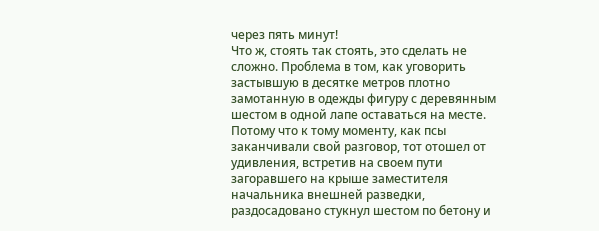через пять минут!
Что ж, стоять так стоять, это сделать не сложно. Проблема в том, как уговорить застывшую в десятке метров плотно замотанную в одежды фигуру с деревянным шестом в одной лапе оставаться на месте. Потому что к тому моменту, как псы заканчивали свой разговор, тот отошел от удивления, встретив на своем пути загоравшего на крыше заместителя начальника внешней разведки, раздосадовано стукнул шестом по бетону и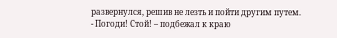развернулся, решив не лезть и пойти другим путем.
- Погоди! Стой! – подбежал к краю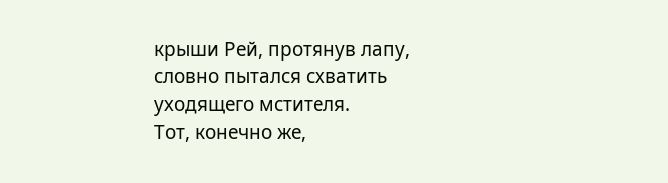крыши Рей, протянув лапу, словно пытался схватить уходящего мстителя.
Тот, конечно же,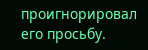проигнорировал его просьбу.